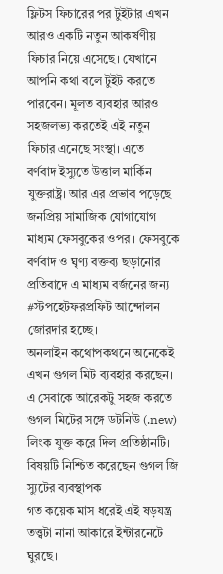ফ্লিটস ফিচারের পর টুইটার এখন আরও একটি নতুন আকর্ষণীয় ফিচার নিয়ে এসেছে। যেখানে আপনি কথা বলে টুইট করতে পারবেন। মূলত ব্যবহার আরও সহজলভ্য করতেই এই নতুন ফিচার এনেছে সংস্থা। এতে
বর্ণবাদ ইস্যুতে উত্তাল মার্কিন যুক্তরাষ্ট্র। আর এর প্রভাব পড়েছে জনপ্রিয় সামাজিক যোগাযোগ মাধ্যম ফেসবুকের ওপর। ফেসবুকে বর্ণবাদ ও ঘৃণ্য বক্তব্য ছড়ানোর প্রতিবাদে এ মাধ্যম বর্জনের জন্য #স্টপহেটফরপ্রফিট আন্দোলন জোরদার হচ্ছে।
অনলাইন কথোপকথনে অনেকেই এখন গুগল মিট ব্যবহার করছেন। এ সেবাকে আরেকটু সহজ করতে গুগল মিটের সঙ্গে ডটনিউ (.new) লিংক যুক্ত করে দিল প্রতিষ্ঠানটি। বিষয়টি নিশ্চিত করেছেন গুগল জি স্যুটের ব্যবস্থাপক
গত কয়েক মাস ধরেই এই ষড়যন্ত্র তত্ত্বটা নানা আকারে ইন্টারনেটে ঘুরছে।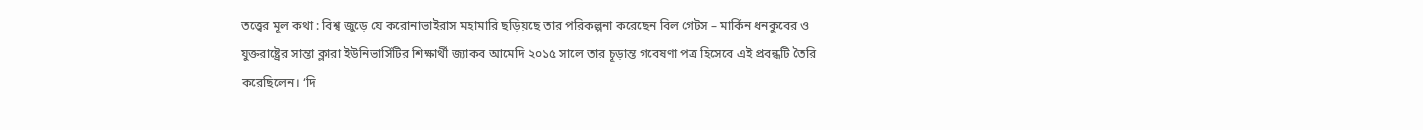তত্ত্বের মূল কথা : বিশ্ব জুড়ে যে করোনাভাইরাস মহামারি ছড়িয়ছে তার পরিকল্পনা করেছেন বিল গেটস – মার্কিন ধনকুবের ও
যুক্তরাষ্ট্রের সান্তা ক্লারা ইউনিভার্সিটির শিক্ষার্থী জ্যাকব আমেদি ২০১৫ সালে তার চূড়ান্ত গবেষণা পত্র হিসেবে এই প্রবন্ধটি তৈরি করেছিলেন। ‘দি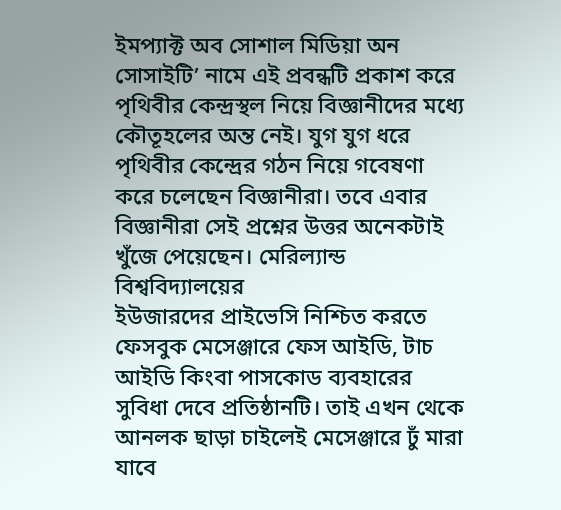ইমপ্যাক্ট অব সোশাল মিডিয়া অন সোসাইটি’ নামে এই প্রবন্ধটি প্রকাশ করে
পৃথিবীর কেন্দ্রস্থল নিয়ে বিজ্ঞানীদের মধ্যে কৌতূহলের অন্ত নেই। যুগ যুগ ধরে পৃথিবীর কেন্দ্রের গঠন নিয়ে গবেষণা করে চলেছেন বিজ্ঞানীরা। তবে এবার বিজ্ঞানীরা সেই প্রশ্নের উত্তর অনেকটাই খুঁজে পেয়েছেন। মেরিল্যান্ড বিশ্ববিদ্যালয়ের
ইউজারদের প্রাইভেসি নিশ্চিত করতে ফেসবুক মেসেঞ্জারে ফেস আইডি, টাচ আইডি কিংবা পাসকোড ব্যবহারের সুবিধা দেবে প্রতিষ্ঠানটি। তাই এখন থেকে আনলক ছাড়া চাইলেই মেসেঞ্জারে ঢুঁ মারা যাবে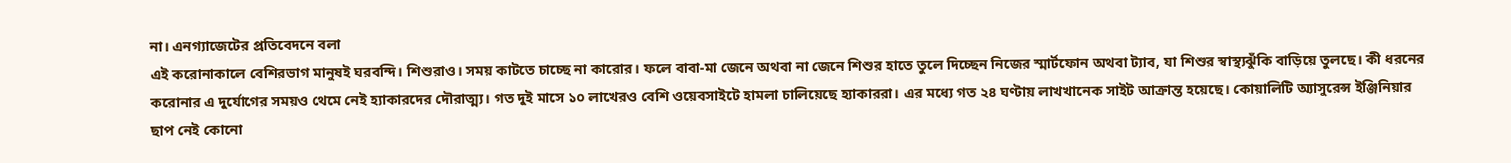না। এনগ্যাজেটের প্রতিবেদনে বলা
এই করোনাকালে বেশিরভাগ মানুষই ঘরবন্দি। শিশুরাও। সময় কাটতে চাচ্ছে না কারোর। ফলে বাবা-মা জেনে অথবা না জেনে শিশুর হাতে তুলে দিচ্ছেন নিজের স্মার্টফোন অথবা ট্যাব, যা শিশুর স্বাস্থ্যঝুঁকি বাড়িয়ে তুলছে। কী ধরনের
করোনার এ দুর্যোগের সময়ও থেমে নেই হ্যাকারদের দৌরাত্ম্য। গত দুই মাসে ১০ লাখেরও বেশি ওয়েবসাইটে হামলা চালিয়েছে হ্যাকাররা। এর মধ্যে গত ২৪ ঘণ্টায় লাখখানেক সাইট আক্রান্ত হয়েছে। কোয়ালিটি অ্যাসুরেন্স ইঞ্জিনিয়ার
ছাপ নেই কোনো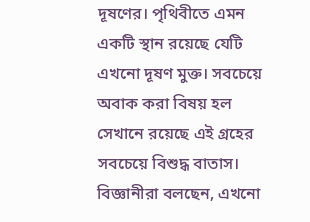দূষণের। পৃথিবীতে এমন একটি স্থান রয়েছে যেটি এখনো দূষণ মুক্ত। সবচেয়ে অবাক করা বিষয় হল সেখানে রয়েছে এই গ্রহের সবচেয়ে বিশুদ্ধ বাতাস। বিজ্ঞানীরা বলছেন, এখনো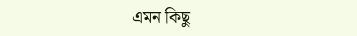এমন কিছু